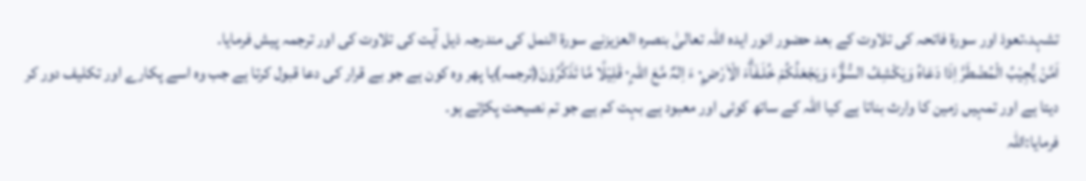تشہد،تعوذ اور سورۃ فاتحہ کی تلاوت کے بعد حضور انور ایدہ اللہ تعالیٰ بنصرہ العزیزنے سورۃ النمل کی مندرجہ ذیل آیت کی تلاوت کی اور ترجمہ پیش فرمایا۔
اَمَّنْ يُّجِيْبُ الْمُضْطَرَّ اِذَا دَعَاہُ وَيَكْشِفُ السُّوْۗءَ وَيَجْعَلُكُمْ خُلَـفَاۗءَ الْاَرْضِ۰ۭ ءَ اِلٰہٌ مَّعَ اللہِ۰ۭ قَلِيْلًا مَّا تَذَكَّرُوْنَ(ترجمہ)یا پھر وہ کون ہے جو بے قرار کی دعا قبول کرتا ہے جب وہ اسے پکارے اور تکلیف دور کر دیتا ہے اور تمہیں زمین کا وارث بناتا ہے کیا اللہ کے ساتھ کوئی اور معبود ہے بہت کم ہے جو تم نصیحت پکڑتے ہو۔
فرمایا:اللہ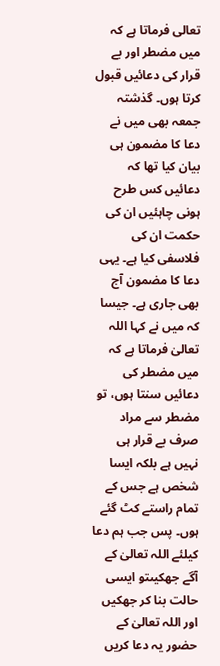تعالی فرماتا ہے کہ میں مضطر اور بے قرار کی دعائیں قبول کرتا ہوں۔ گذشتہ جمعہ بھی میں نے دعا کا مضمون ہی بیان کیا تھا کہ دعائیں کس طرح ہونی چاہئیں ان کی حکمت ان کی فلاسفی کیا ہے۔ یہی دعا کا مضمون آج بھی جاری ہے۔ جیسا کہ میں نے کہا اللہ تعالیٰ فرماتا ہے کہ میں مضطر کی دعائیں سنتا ہوں، تو مضطر سے مراد صرف بے قرار ہی نہیں ہے بلکہ ایسا شخص ہے جس کے تمام راستے کٹ گئے ہوں۔ پس جب ہم دعا کیلئے اللہ تعالیٰ کے آگے جھکیںتو ایسی حالت بنا کر جھکیں اور اللہ تعالیٰ کے حضور یہ دعا کریں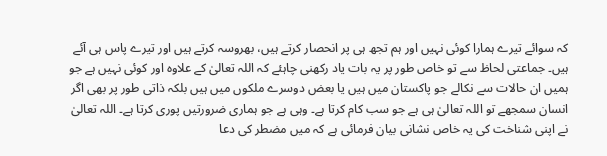کہ سوائے تیرے ہمارا کوئی نہیں اور ہم تجھ ہی پر انحصار کرتے ہیں، بھروسہ کرتے ہیں اور تیرے پاس ہی آئے ہیں۔ جماعتی لحاظ سے تو خاص طور پر یہ بات یاد رکھنی چاہئے کہ اللہ تعالیٰ کے علاوہ اور کوئی نہیں ہے جو ہمیں ان حالات سے نکالے جو پاکستان میں ہیں یا بعض دوسرے ملکوں میں ہیں بلکہ ذاتی طور پر بھی اگر انسان سمجھے تو اللہ تعالیٰ ہی ہے جو سب کام کرتا ہے۔ وہی ہے جو ہماری ضرورتیں پوری کرتا ہے۔ اللہ تعالیٰ نے اپنی شناخت کی یہ خاص نشانی بیان فرمائی ہے کہ میں مضطر کی دعا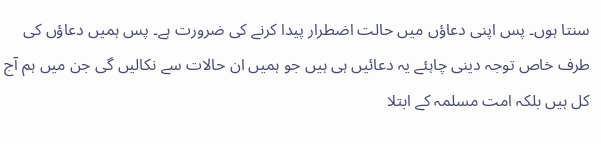سنتا ہوں۔ پس اپنی دعاؤں میں حالت اضطرار پیدا کرنے کی ضرورت ہے۔ پس ہمیں دعاؤں کی طرف خاص توجہ دینی چاہئے یہ دعائیں ہی ہیں جو ہمیں ان حالات سے نکالیں گی جن میں ہم آج کل ہیں بلکہ امت مسلمہ کے ابتلا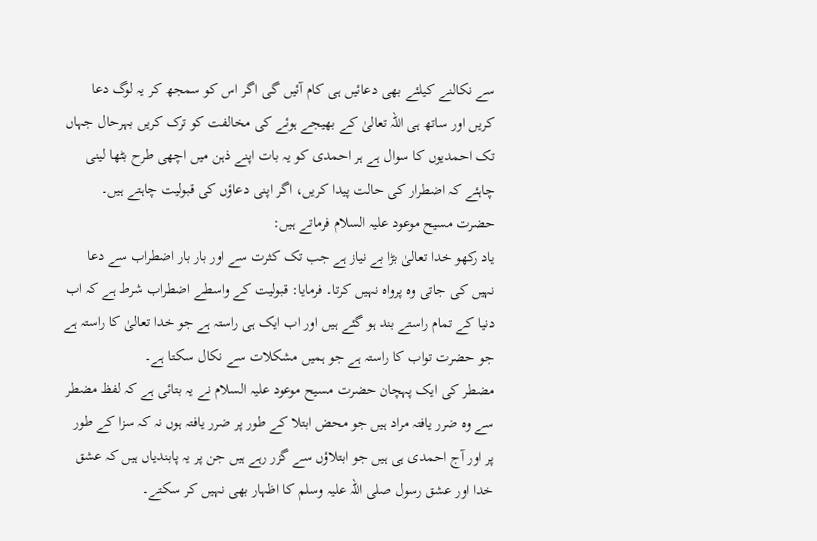سے نکالنے کیلئے بھی دعائیں ہی کام آئیں گی اگر اس کو سمجھ کر یہ لوگ دعا کریں اور ساتھ ہی اللہ تعالیٰ کے بھیجے ہوئے کی مخالفت کو ترک کریں بہرحال جہاں تک احمدیوں کا سوال ہے ہر احمدی کو یہ بات اپنے ذہن میں اچھی طرح بٹھا لینی چاہئے کہ اضطرار کی حالت پیدا کریں، اگر اپنی دعاؤں کی قبولیت چاہتے ہیں۔ حضرت مسیح موعود علیہ السلام فرماتے ہیں:
یاد رکھو خدا تعالیٰ بڑا بے نیاز ہے جب تک کثرت سے اور بار بار اضطراب سے دعا نہیں کی جاتی وہ پرواہ نہیں کرتا۔ فرمایا: قبولیت کے واسطے اضطراب شرط ہے کہ اب دنیا کے تمام راستے بند ہو گئے ہیں اور اب ایک ہی راستہ ہے جو خدا تعالیٰ کا راستہ ہے جو حضرت تواب کا راستہ ہے جو ہمیں مشکلات سے نکال سکتا ہے۔
مضطر کی ایک پہچان حضرت مسیح موعود علیہ السلام نے یہ بتائی ہے کہ لفظ مضطر سے وہ ضرر یافتہ مراد ہیں جو محض ابتلا کے طور پر ضرر یافتہ ہوں نہ کہ سزا کے طور پر اور آج احمدی ہی ہیں جو ابتلاؤں سے گزر رہے ہیں جن پر یہ پابندیاں ہیں کہ عشق خدا اور عشق رسول صلی اللہ علیہ وسلم کا اظہار بھی نہیں کر سکتے۔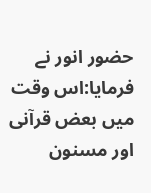حضور انور نے فرمایا:اس وقت میں بعض قرآنی اور مسنون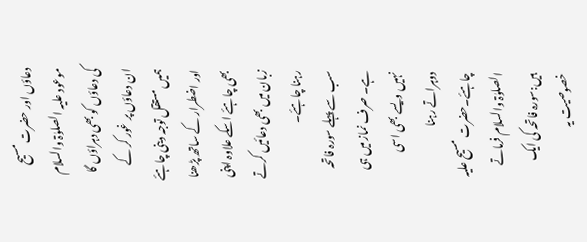دعاؤں اور حضرت مسیح موعود علیہ الصلوٰۃ والسلام کی دعاؤں کو بھی دہراؤں گا ان دعاؤں پر غور کر کے ہمیں مستقل توجہ دینی چاہئے اور اضطرار کے ساتھ پڑھنا بھی چاہئے اسکے علاوہ اپنی زبان میں بھی دعائیں کرتے رہنا چاہئے۔
سب سے پہلے سورہ فاتحہ ہے۔ صرف نماز میں ہی نہیں ویسے بھی اسی دوہراتے رہنا چاہئے۔حضرت مسیح علیہ الصلوٰۃ والسلام فرماتے ہیں:سورہ فاتحہ کی ایک خصوصیت یہ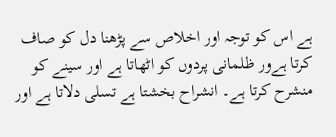ہے اس کو توجہ اور اخلاص سے پڑھنا دل کو صاف کرتا ہےور ظلمانی پردوں کو اٹھاتا ہے اور سینے کو منشرح کرتا ہے۔ انشراح بخشتا ہے تسلی دلاتا ہے اور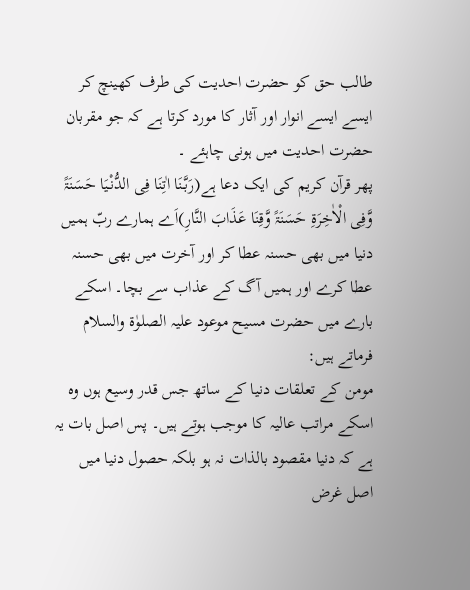طالب حق کو حضرت احدیت کی طرف کھینچ کر ایسے ایسے انوار اور آثار کا مورد کرتا ہے کہ جو مقربان حضرت احدیت میں ہونی چاہئے ۔
پھر قرآن کریم کی ایک دعا ہے(رَبَّـنَا اٰتِنَا فِی الدُّنْیَا حَسَنَۃً وَّفِی الْاٰخِرَۃِ حَسَنَۃً وَّقِنَا عَذَابَ النَّارِ)اَے ہمارے ربّ ہمیں دنیا میں بھی حسنہ عطا کر اور آخرت میں بھی حسنہ عطا کرے اور ہمیں آگ کے عذاب سے بچا۔ اسکے بارے میں حضرت مسیح موعود علیہ الصلوٰۃ والسلام فرماتے ہیں:
مومن کے تعلقات دنیا کے ساتھ جس قدر وسیع ہوں وہ اسکے مراتب عالیہ کا موجب ہوتے ہیں۔ پس اصل بات یہ ہے کہ دنیا مقصود بالذات نہ ہو بلکہ حصول دنیا میں اصل غرض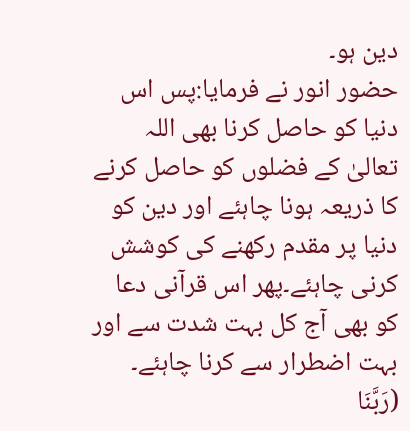دین ہو۔
حضور انور نے فرمایا:پس اس دنیا کو حاصل کرنا بھی اللہ تعالیٰ کے فضلوں کو حاصل کرنے کا ذریعہ ہونا چاہئے اور دین کو دنیا پر مقدم رکھنے کی کوشش کرنی چاہئے۔پھر اس قرآنی دعا کو بھی آج کل بہت شدت سے اور بہت اضطرار سے کرنا چاہئے۔
(رَبَّنَا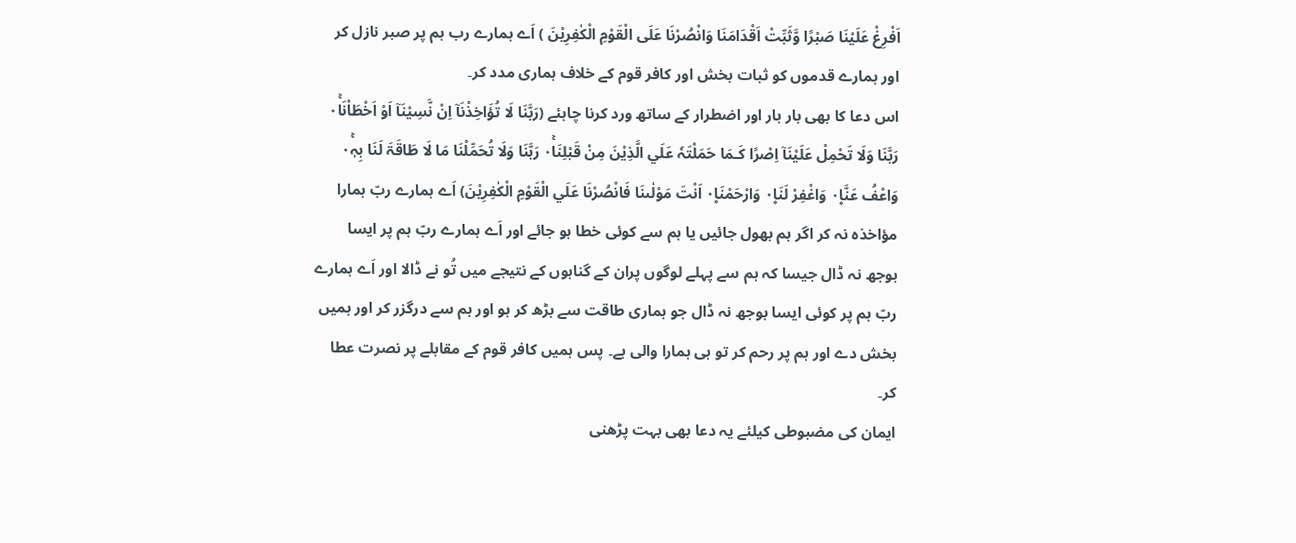اَفْرِغْ عَلَیْنَا صَبْرًا وَّثَبِّتْ اَقْدَامَنَا وَانْصُرْنَا عَلَی الْقَوْمِ الْکٰفِرِیْنَ ) اَے ہمارے رب ہم پر صبر نازل کر اور ہمارے قدموں کو ثبات بخش اور کافر قوم کے خلاف ہماری مدد کر۔
اس دعا کا بھی بار بار اور اضطرار کے ساتھ ورد کرنا چاہئے (رَبَّنَا لَا تُؤَاخِذْنَآ اِنْ نَّسِيْنَآ اَوْ اَخْطَاْنَا۰ۚ رَبَّنَا وَلَا تَحْمِلْ عَلَيْنَآ اِصْرًا كَـمَا حَمَلْتَہٗ عَلَي الَّذِيْنَ مِنْ قَبْلِنَا۰ۚ رَبَّنَا وَلَا تُحَمِّلْنَا مَا لَا طَاقَۃَ لَنَا بِہٖ۰ۚ وَاعْفُ عَنَّا۰۪ وَاغْفِرْ لَنَا۰۪ وَارْحَمْنَا۰۪ اَنْتَ مَوْلٰىنَا فَانْصُرْنَا عَلَي الْقَوْمِ الْكٰفِرِيْنَ) اَے ہمارے ربّ ہمارا مؤاخذہ نہ کر اگر ہم بھول جائیں یا ہم سے کوئی خطا ہو جائے اور اَے ہمارے ربّ ہم پر ایسا بوجھ نہ ڈال جیسا کہ ہم سے پہلے لوگوں پران کے گناہوں کے نتیجے میں تُو نے ڈالا اور اَے ہمارے ربّ ہم پر کوئی ایسا بوجھ نہ ڈال جو ہماری طاقت سے بڑھ کر ہو اور ہم سے درگزر کر اور ہمیں بخش دے اور ہم پر رحم کر تو ہی ہمارا والی ہے۔ پس ہمیں کافر قوم کے مقابلے پر نصرت عطا کر۔
ایمان کی مضبوطی کیلئے یہ دعا بھی بہت پڑھنی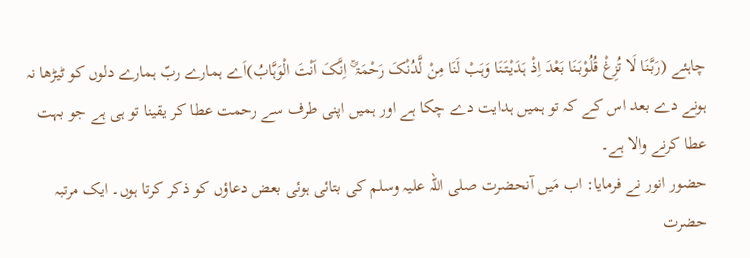چاہئے (رَبَّنَا لَا تُزِغْ قُلُوْبَنَا بَعْدَ اِذْ ہَدَیْتَنَا وَہَبْ لَنَا مِنْ لَّدُنْکَ رَحْمَۃً ۚ اِنَّکَ اَنْتَ الْوَہَّابُ)اَے ہمارے ربّ ہمارے دلوں کو ٹیڑھا نہ ہونے دے بعد اس کے کہ تو ہمیں ہدایت دے چکا ہے اور ہمیں اپنی طرف سے رحمت عطا کر یقینا تو ہی ہے جو بہت عطا کرنے والا ہے۔
حضور انور نے فرمایا: اب مَیں آنحضرت صلی اللہ علیہ وسلم کی بتائی ہوئی بعض دعاؤں کو ذکر کرتا ہوں۔ ایک مرتبہ حضرت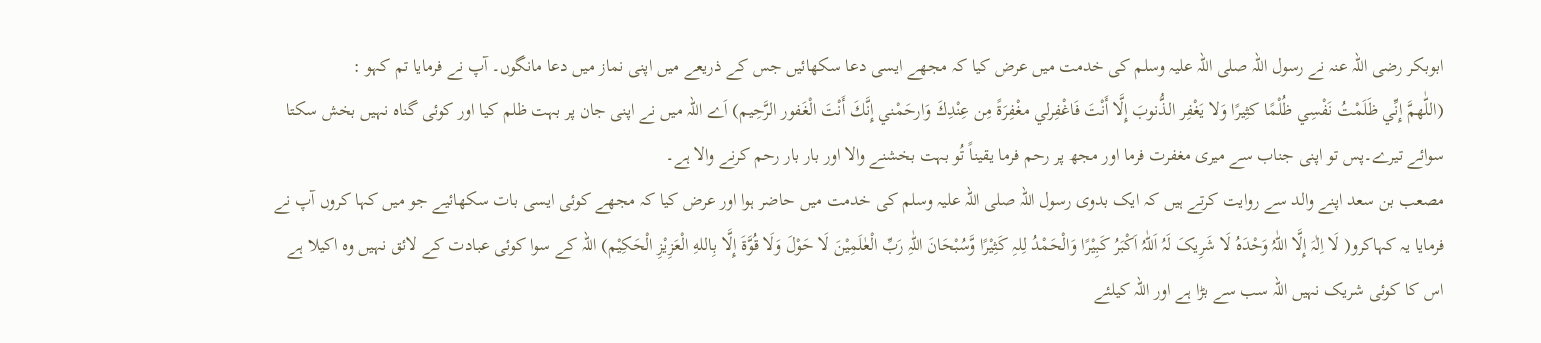ابوبکر رضی اللہ عنہ نے رسول اللہ صلی اللہ علیہ وسلم کی خدمت میں عرض کیا کہ مجھے ایسی دعا سکھائیں جس کے ذریعے میں اپنی نماز میں دعا مانگوں۔ آپ نے فرمایا تم کہو :
(اللّٰهمَّ إِنِّي ظَلَمْتُ نَفْسِي ظُلْمًا كثِيرًا وَلا يَغْفِر الذُّنوبَ إِلَّا أَنْتَ فَاغْفِرلي مغْفِرَةً مِن عِنْدِكَ وَارحَمْني إِنَّكَ أَنْتَ الْغَفور الرَّحِيم) اَے اللہ میں نے اپنی جان پر بہت ظلم کیا اور کوئی گناہ نہیں بخش سکتا سوائے تیرے۔پس تو اپنی جناب سے میری مغفرت فرما اور مجھ پر رحم فرما یقیناً تُو بہت بخشنے والا اور بار بار رحم کرنے والا ہے۔
مصعب بن سعد اپنے والد سے روایت کرتے ہیں کہ ایک بدوی رسول اللہ صلی اللہ علیہ وسلم کی خدمت میں حاضر ہوا اور عرض کیا کہ مجھے کوئی ایسی بات سکھائیے جو میں کہا کروں آپ نے فرمایا یہ کہاکرو( لَا اِلٰہَ إِلَّا اللّٰہُ وَحْدَہُ لَا شَرِیکَ لَہُ اَللّٰہُ اَکْبَرُ کَبِیْرًا وَالْحَمْدُ لِلہِ کَثِیْرًا وَّسُبْحَانَ اللّٰہِ رَبِّ الْعٰلَمِيْنَ لَا حَوْلَ وَلَا قُوَّةَ إِلَّا بِاللهِ الْعَزِيْزِ الْحَكِيْم) اللہ کے سوا کوئی عبادت کے لائق نہیں وہ اکیلا ہے اس کا کوئی شریک نہیں اللہ سب سے بڑا ہے اور اللہ کیلئے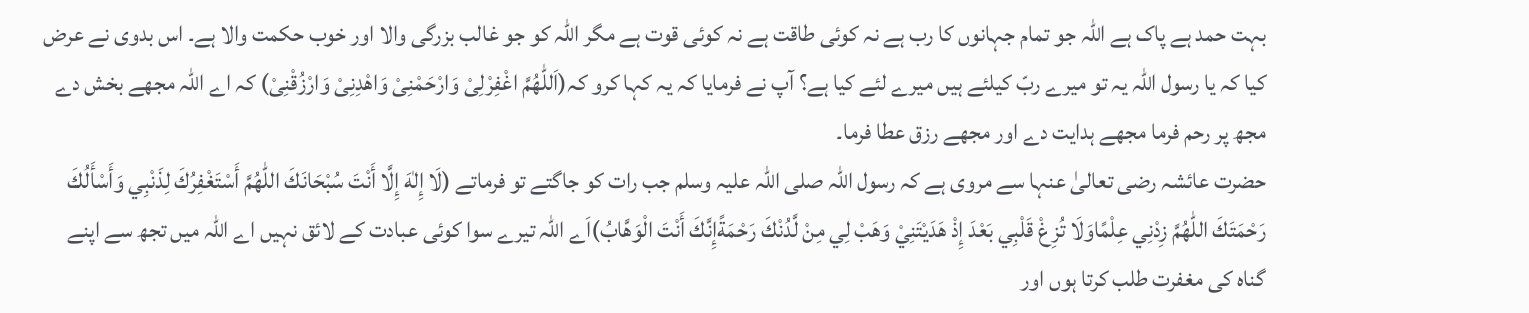بہت حمد ہے پاک ہے اللہ جو تمام جہانوں کا رب ہے نہ کوئی طاقت ہے نہ کوئی قوت ہے مگر اللہ کو جو غالب بزرگی والا اور خوب حکمت والا ہے۔ اس بدوی نے عرض کیا کہ یا رسول اللہ یہ تو میرے ربّ کیلئے ہیں میرے لئے کیا ہے؟ آپ نے فرمایا کہ یہ کہا کرو کہ(اَللّٰھُمَّ اغْفِرْلِیْ وَارْحَمْنِیْ وَاھْدِنِیْ وَارْزُقْنِیْ) کہ اے اللہ مجھے بخش دے مجھ پر رحم فرما مجھے ہدایت دے اور مجھے رزق عطا فرما۔
حضرت عائشہ رضی تعالیٰ عنہا سے مروی ہے کہ رسول اللہ صلی اللہ علیہ وسلم جب رات کو جاگتے تو فرماتے (لَا إِلٰهَ إِلَّا أَنْتَ سُبْحَانَكَ اللّٰهُمَّ أَسْتَغْفِرُكَ لِذَنْبِي وَأَسْأَلُكَ رَحْمَتَكَ اللّٰهُمَّ زِدْنِي عِلْمًاوَلَا تُزِغْ قَلْبِي بَعْدَ إِذْ هَدَيْتَنِيْ وَهَبْ لِي مِنْ لَّدُنْكَ رَحْمَةًإِنَّكَ أَنْتَ الْوَهَّابُ)اَے اللہ تیرے سوا کوئی عبادت کے لائق نہیں اے اللہ میں تجھ سے اپنے گناہ کی مغفرت طلب کرتا ہوں اور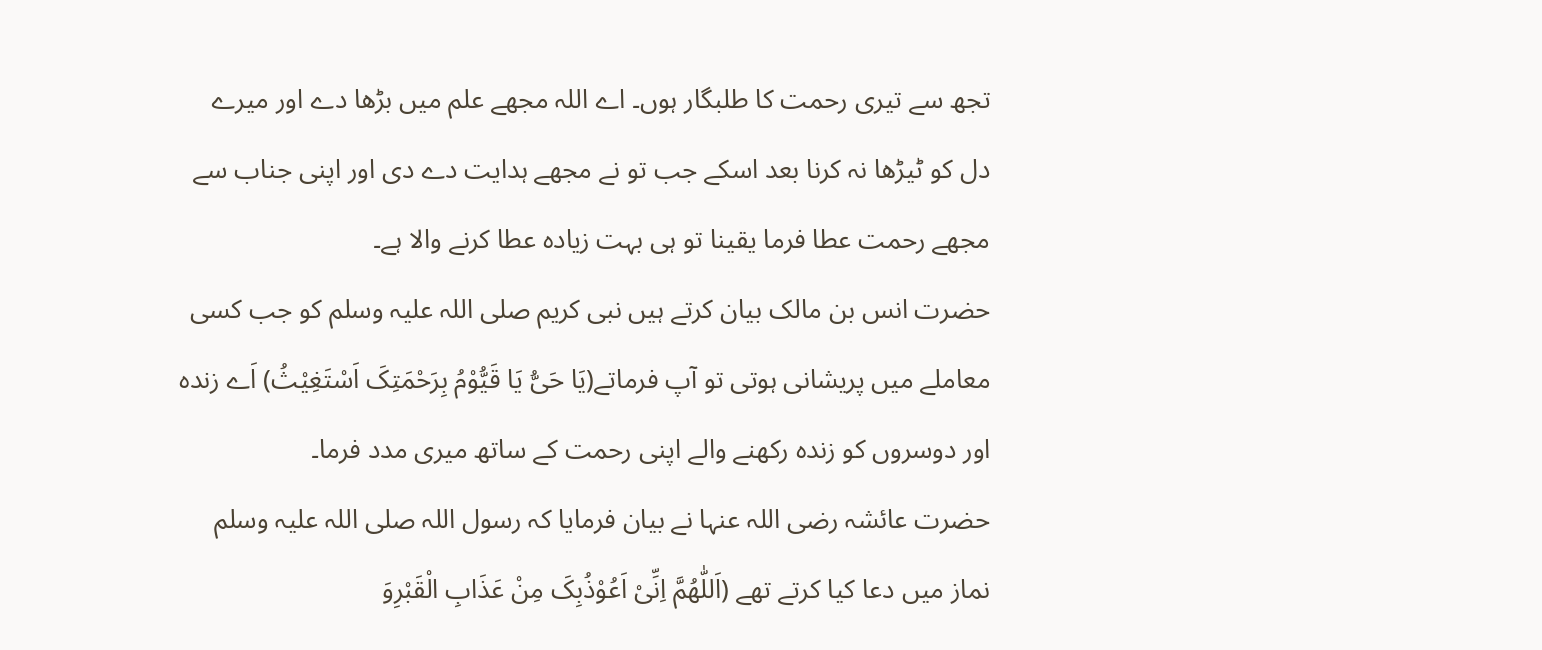تجھ سے تیری رحمت کا طلبگار ہوں۔ اے اللہ مجھے علم میں بڑھا دے اور میرے دل کو ٹیڑھا نہ کرنا بعد اسکے جب تو نے مجھے ہدایت دے دی اور اپنی جناب سے مجھے رحمت عطا فرما یقینا تو ہی بہت زیادہ عطا کرنے والا ہے۔
حضرت انس بن مالک بیان کرتے ہیں نبی کریم صلی اللہ علیہ وسلم کو جب کسی معاملے میں پریشانی ہوتی تو آپ فرماتے(یَا حَیُّ یَا قَیُّوْمُ بِرَحْمَتِکَ اَسْتَغِیْثُ) اَے زندہ اور دوسروں کو زندہ رکھنے والے اپنی رحمت کے ساتھ میری مدد فرما۔
حضرت عائشہ رضی اللہ عنہا نے بیان فرمایا کہ رسول اللہ صلی اللہ علیہ وسلم نماز میں دعا کیا کرتے تھے (اَللّٰھُمَّ اِنِّیْ اَعُوْذُبِکَ مِنْ عَذَابِ الْقَبْرِوَ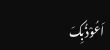اَعُوْذُبِکَ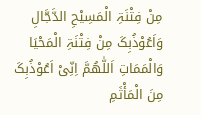مِنْ فِتْنَۃِ الْمَسِیْحِ الدَّجَّالِ وَاَعُوْذُبِکَ مِنْ فِتْنَۃِ الْمَحْیَا وَالْمَمَاتِ اَللّٰھُمَّ اِنِّیْ اَعُوْذُبِکَ مِنَ الْمَأْثَمِ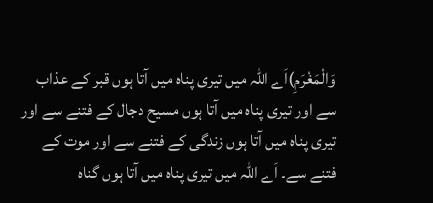وَالْمَغْرَمِ)اَے اللہ میں تیری پناہ میں آتا ہوں قبر کے عذاب سے اور تیری پناہ میں آتا ہوں مسیح دجال کے فتنے سے اور تیری پناہ میں آتا ہوں زندگی کے فتنے سے اور موت کے فتنے سے۔ اَے اللہ میں تیری پناہ میں آتا ہوں گناہ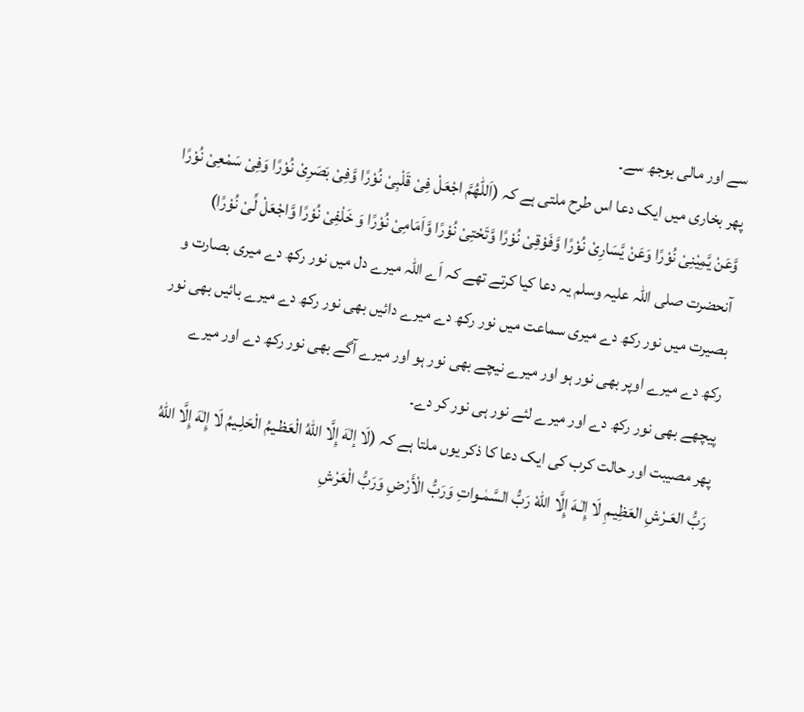سے اور مالی بوجھ سے۔
پھر بخاری میں ایک دعا اس طرح ملتی ہے کہ (اَللّٰھُمَّ اجْعَلْ فِیْ قَلْبِیْ نُوْرًا وَّفِیْ بَصَرِیْ نُوْرًا وَفِیْ سَمْعِیْ نُوْرًا وَّعَنْ یَّمِیْنِیْ نُوْرًا وَعَنْ یَّسَارِیْ نُوْرًا وَّفَوْقِیْ نُوْرًا وَّتَحْتِیْ نُوْرًا وَّاَمَامِیْ نُوْرًا وَ خَلْفِیْ نُوْرًا وَّاجْعَلْ لِّیْ نُوْرًا) آنحضرت صلی اللہ علیہ وسلم یہ دعا کیا کرتے تھے کہ اَے اللہ میرے دل میں نور رکھ دے میری بصارت و بصیرت میں نور رکھ دے میری سماعت میں نور رکھ دے میرے دائیں بھی نور رکھ دے میرے بائیں بھی نور رکھ دے میرے اوپر بھی نور ہو اور میرے نیچے بھی نور ہو اور میرے آگے بھی نور رکھ دے اور میرے پیچھے بھی نور رکھ دے اور میرے لئے نور ہی نور کر دے۔
پھر مصیبت اور حالت کرب کی ایک دعا کا ذکر یوں ملتا ہے کہ (لَا إلٰهَ إِلَّا اللهُ الْعَظـيمُ الْحَلِـيمُ لَا إِلٰهَ إِلَّا اللهُ رَبُّ العَـرْشِ العَظِيـمِ لَا إِلٰـهَ إِلَّا اللهْ رَبُّ السَّمٰـواتِ وَرَبُّ الْأَرْضِ وَرَبُّ الْعَرْشِ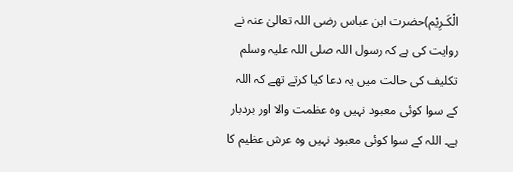الْكَـرِيْم)حضرت ابن عباس رضی اللہ تعالیٰ عنہ نے روایت کی ہے کہ رسول اللہ صلی اللہ علیہ وسلم تکلیف کی حالت میں یہ دعا کیا کرتے تھے کہ اللہ کے سوا کوئی معبود نہیں وہ عظمت والا اور بردبار ہے۔ اللہ کے سوا کوئی معبود نہیں وہ عرش عظیم کا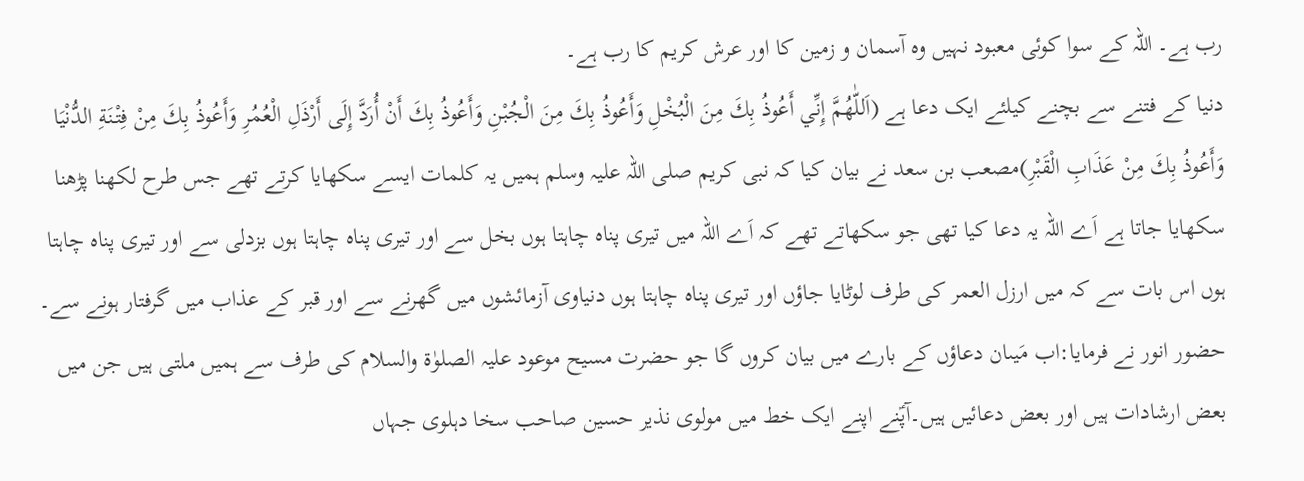رب ہے۔ اللہ کے سوا کوئی معبود نہیں وہ آسمان و زمین کا اور عرش کریم کا رب ہے۔
دنیا کے فتنے سے بچنے کیلئے ایک دعا ہے (اَللّٰهُمَّ إِنِّي أَعُوذُ بِكَ مِنَ الْبُخْلِ وَأَعُوذُ بِكَ مِنَ الْجُبْنِ وَأَعُوذُ بِكَ أَنْ أُرَدَّ إِلَى أَرْذَلِ الْعُمُرِ وَأَعُوذُ بِكَ مِنْ فِتْنَةِ الدُّنْيَا وَأَعُوذُ بِكَ مِنْ عَذَابِ الْقَبْرِ)مصعب بن سعد نے بیان کیا کہ نبی کریم صلی اللہ علیہ وسلم ہمیں یہ کلمات ایسے سکھایا کرتے تھے جس طرح لکھنا پڑھنا سکھایا جاتا ہے اَے اللہ یہ دعا کیا تھی جو سکھاتے تھے کہ اَے اللہ میں تیری پناہ چاہتا ہوں بخل سے اور تیری پناہ چاہتا ہوں بزدلی سے اور تیری پناہ چاہتا ہوں اس بات سے کہ میں ارزل العمر کی طرف لوٹایا جاؤں اور تیری پناہ چاہتا ہوں دنیاوی آزمائشوں میں گھرنے سے اور قبر کے عذاب میں گرفتار ہونے سے۔
حضور انور نے فرمایا:اب مَیںان دعاؤں کے بارے میں بیان کروں گا جو حضرت مسیح موعود علیہ الصلوٰۃ والسلام کی طرف سے ہمیں ملتی ہیں جن میں بعض ارشادات ہیں اور بعض دعائیں ہیں۔آپؑنے اپنے ایک خط میں مولوی نذیر حسین صاحب سخا دہلوی جہاں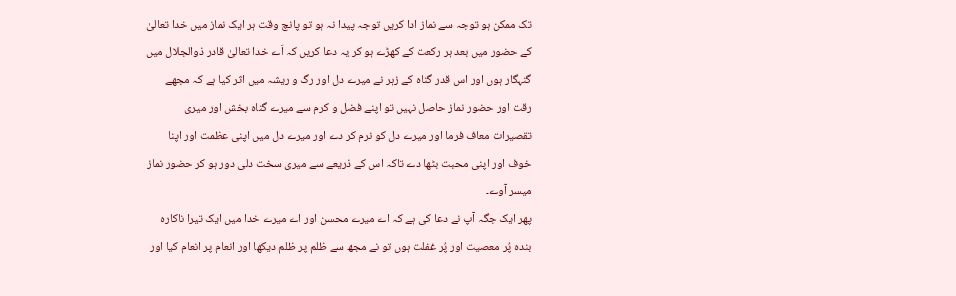تک ممکن ہو توجہ سے نماز ادا کریں توجہ پیدا نہ ہو تو پانچ وقت ہر ایک نماز میں خدا تعالیٰ کے حضور میں بعد ہر رکعت کے کھڑے ہو کر یہ دعا کریں کہ اَے خدا تعالیٰ قادر ذوالجلال میں گنہگار ہوں اور اس قدر گناہ کے زہر نے میرے دل اور رگ و ریشہ میں اثر کیا ہے کہ مجھے رقت اور حضور نماز حاصل نہیں تو اپنے فضل و کرم سے میرے گناہ بخش اور میری تقصیرات معاف فرما اور میرے دل کو نرم کر دے اور میرے دل میں اپنی عظمت اور اپنا خوف اور اپنی محبت بٹھا دے تاکہ اس کے ذریعے سے میری سخت دلی دور ہو کر حضور نماز میسر آوے۔
پھر ایک جگہ آپ نے دعا کی ہے کہ اے میرے محسن اور اے میرے خدا میں ایک تیرا ناکارہ بندہ پُر معصیت اور پُر غفلت ہوں تو نے مجھ سے ظلم پر ظلم دیکھا اور انعام پر انعام کیا اور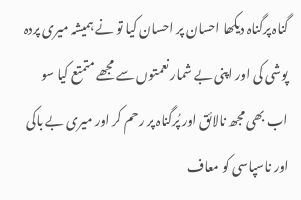گناہ پرگناہ دیکھا احسان پر احسان کیا تو نے ہمیشہ میری پردہ پوشی کی اور اپنی بے شمار نعمتوں سے مجھے متمتع کیا سو اب بھی مجھ نالائق اور پُرگناہ پر رحم کر اور میری بے باکی اور ناسپاسی کو معاف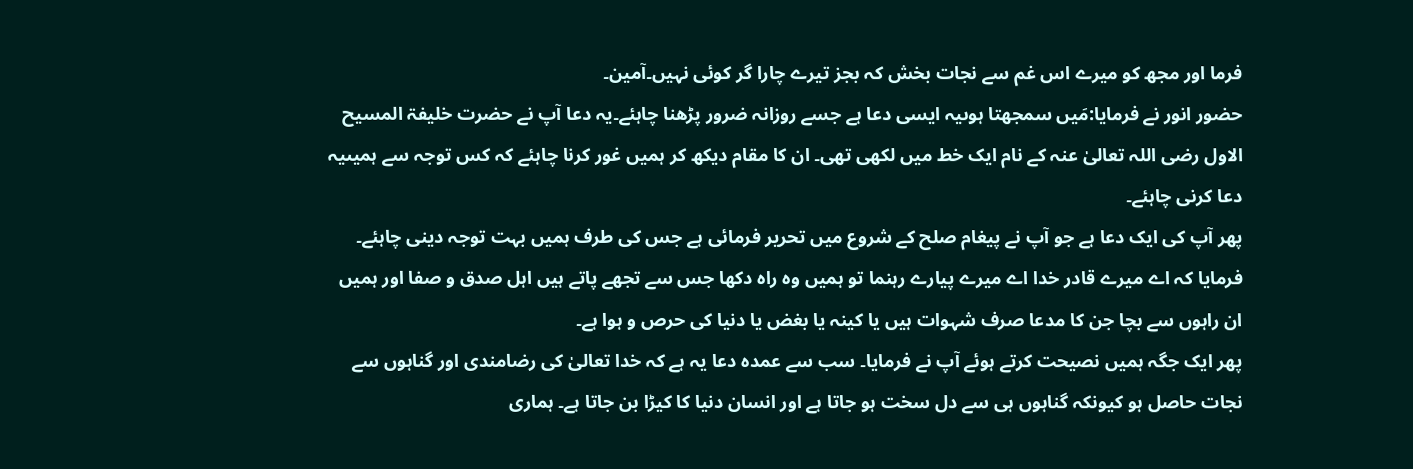فرما اور مجھ کو میرے اس غم سے نجات بخش کہ بجز تیرے چارا گر کوئی نہیں۔آمین۔
حضور انور نے فرمایا:مَیں سمجھتا ہوںیہ ایسی دعا ہے جسے روزانہ ضرور پڑھنا چاہئے۔یہ دعا آپ نے حضرت خلیفۃ المسیح الاول رضی اللہ تعالیٰ عنہ کے نام ایک خط میں لکھی تھی۔ ان کا مقام دیکھ کر ہمیں غور کرنا چاہئے کہ کس توجہ سے ہمیںیہ دعا کرنی چاہئے۔
پھر آپ کی ایک دعا ہے جو آپ نے پیغام صلح کے شروع میں تحریر فرمائی ہے جس کی طرف ہمیں بہت توجہ دینی چاہئے۔ فرمایا کہ اے میرے قادر خدا اے میرے پیارے رہنما تو ہمیں وہ راہ دکھا جس سے تجھے پاتے ہیں اہل صدق و صفا اور ہمیں ان راہوں سے بچا جن کا مدعا صرف شہوات ہیں یا کینہ یا بغض یا دنیا کی حرص و ہوا ہے۔
پھر ایک جگہ ہمیں نصیحت کرتے ہوئے آپ نے فرمایا۔ سب سے عمدہ دعا یہ ہے کہ خدا تعالیٰ کی رضامندی اور گناہوں سے نجات حاصل ہو کیونکہ گناہوں ہی سے دل سخت ہو جاتا ہے اور انسان دنیا کا کیڑا بن جاتا ہے۔ ہماری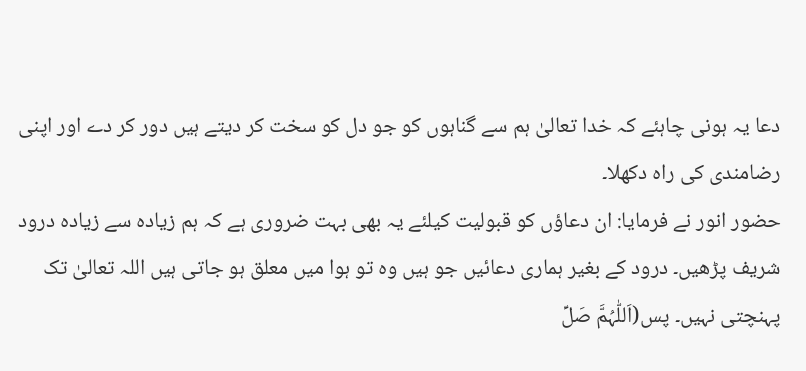دعا یہ ہونی چاہئے کہ خدا تعالیٰ ہم سے گناہوں کو جو دل کو سخت کر دیتے ہیں دور کر دے اور اپنی رضامندی کی راہ دکھلا۔
حضور انور نے فرمایا: ان دعاؤں کو قبولیت کیلئے یہ بھی بہت ضروری ہے کہ ہم زیادہ سے زیادہ درود شریف پڑھیں۔ درود کے بغیر ہماری دعائیں جو ہیں وہ تو ہوا میں معلق ہو جاتی ہیں اللہ تعالیٰ تک پہنچتی نہیں۔ پس(اَللّٰہُمَّ صَلِّ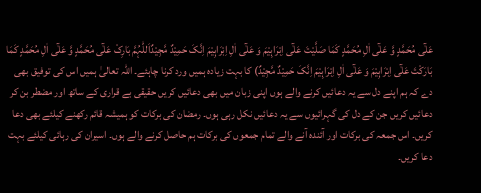عَلٰٓی مُحَمَّدٍ وَّ عَلٰٓی اٰلِ مُحَمَّدٍ کَمَا صَلَّیْتَ عَلٰٓی اِبْرَاہِیْمَ وَ عَلٰٓی اٰلِ اِبْرَاہِیْمَ اِنَّکَ حَمِیْدٌ مَّجِیْدٌاَللّٰہُمَّ بَارِکْ عَلٰٓی مُحَمَّدٍ وَّ عَلٰٓی اٰلِ مُحَمَّدٍ کَمَا بَارَکْتَ عَلٰٓی اِبْرَاہِیْمَ وَ عَلٰٓی اٰلِ اِبْرَاہِیْمَ اِنَّکَ حَمِیْدٌ مَّجِیْدٌ) کا بہت زیادہ ہمیں ورد کرنا چاہئے۔ اللہ تعالیٰ ہمیں اس کی توفیق بھی دے کہ ہم اپنے دل سے یہ دعائیں کرنے والے ہوں اپنی زبان میں بھی دعائیں کریں حقیقی بے قراری کے ساتھ اور مضطر بن کر دعائیں کریں جن کے دل کی گہرائیوں سے یہ دعائیں نکل رہی ہوں۔ رمضان کی برکات کو ہمیشہ قائم رکھنے کیلئے بھی دعا کریں۔ اس جمعہ کی برکات اور آئندہ آنے والے تمام جمعوں کی برکات ہم حاصل کرنے والے ہوں۔ اسیران کی رہائی کیلئے بہت دعا کریں۔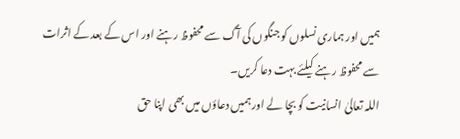ہمیں اور ہماری نسلوں کو جنگوں کی آگ سے محفوظ رہنے اور اس کے بعد کے اثرات سے محفوظ رہنے کیلئے بہت دعا کریں۔
اللہ تعالیٰ انسانیت کو بچا لے اور ہمیں دعاؤں میں بھی اپنا حق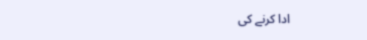ادا کرنے کی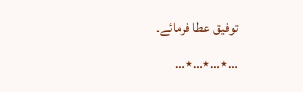توفیق عطا فرمائے۔
…٭…٭…٭…